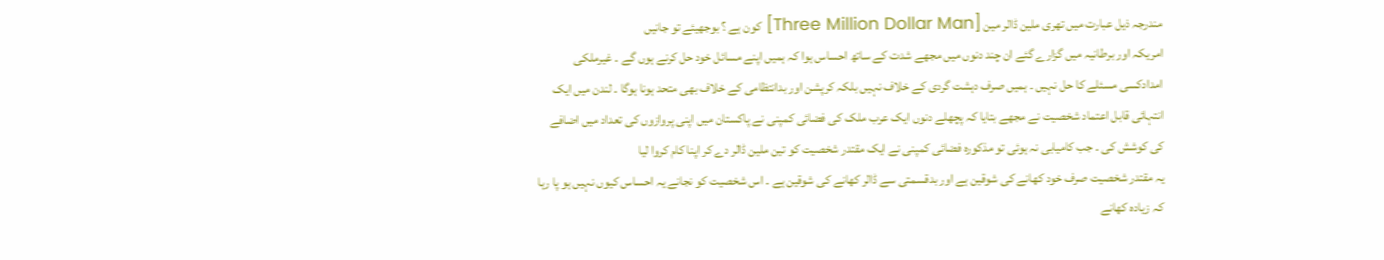مندرجہ ذیل عبارت میں تھری ملین ڈالر مین [Three Million Dollar Man] کون ہے ؟ بوجھیئے تو جانیں
امریکہ اور برطانیہ میں گزارے گئے ان چند دنوں میں مجھے شدت کے ساتھ احساس ہوا کہ ہمیں اپنے مسائل خود حل کرنے ہوں گے ۔ غیرملکی امدادکسی مسئلے کا حل نہیں ۔ ہمیں صرف دہشت گردی کے خلاف نہیں بلکہ کرپشن اور بدانتظامی کے خلاف بھی متحد ہونا ہوگا ۔ لندن میں ایک انتہائی قابل اعتماد شخصیت نے مجھے بتایا کہ پچھلے دنوں ایک عرب ملک کی فضائی کمپنی نے پاکستان میں اپنی پروازوں کی تعداد میں اضافے کی کوشش کی ۔ جب کامیابی نہ ہوئی تو مذکورہ فضائی کمپنی نے ایک مقتدر شخصیت کو تین ملین ڈالر دے کر اپنا کام کروا لیا
یہ مقتدر شخصیت صرف خود کھانے کی شوقین ہے اور بدقسمتی سے ڈالر کھانے کی شوقین ہے ۔ اس شخصیت کو نجانے یہ احساس کیوں نہیں ہو پا رہا کہ زیادہ کھانے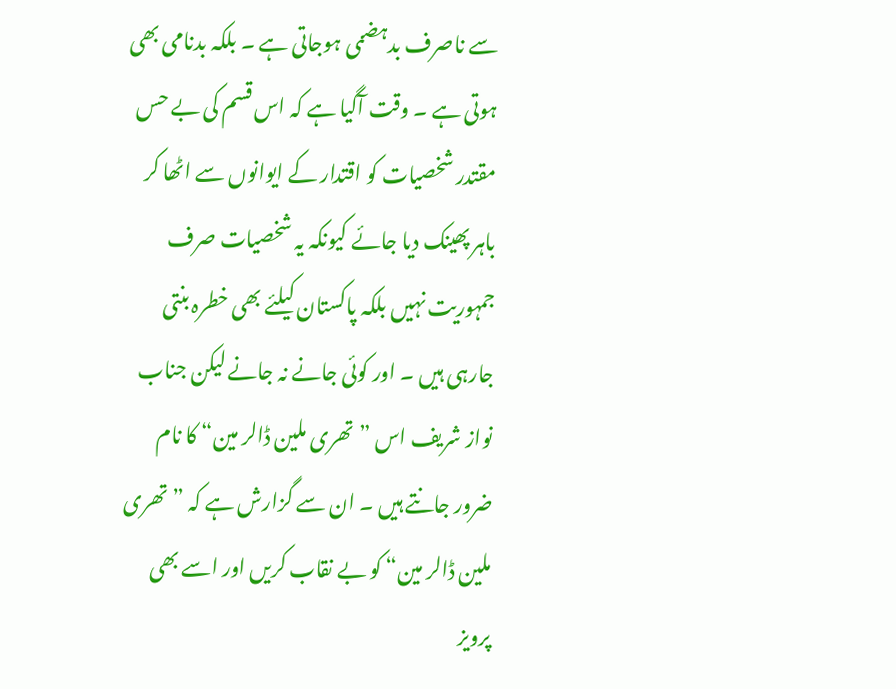سے ناصرف بدہضمی ہوجاتی ہے ۔ بلکہ بدنامی بھی ہوتی ہے ۔ وقت آگیا ہے کہ اس قسم کی بے حس مقتدر شخصیات کو اقتدار کے ایوانوں سے اٹھا کر باہر پھینک دیا جائے کیونکہ یہ شخصیات صرف جمہوریت نہیں بلکہ پاکستان کیلئے بھی خطرہ بنتی جارہی ہیں ۔ اور کوئی جانے نہ جانے لیکن جناب نواز شریف اس ”تھری ملین ڈالر مین“ کا نام ضرور جانتے ہیں ۔ ان سے گزارش ہے کہ ”تھری ملین ڈالر مین“ کو بے نقاب کریں اور اسے بھی پرویز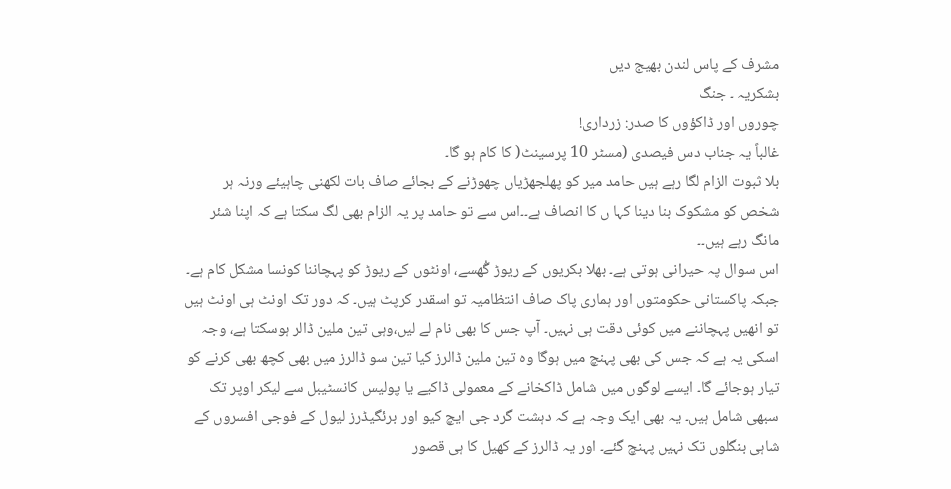مشرف کے پاس لندن بھیج دیں
بشکریہ ۔ جنگ
چوروں اور ڈاکؤوں کا صدر: زرداری!
غالباً یہ جناب دس فیصدی (مسٹر 10 پرسینٹ( کا کام ہو گا۔
بلا ثبوت الزام لگا رہے ہیں حامد میر کو پھلجھڑیاں چھوڑنے کے بجائے صاف بات لکھنی چاہیئے ورنہ ہر شخص کو مشکوک بنا دینا کہا ں کا انصاف ہے۔۔اس سے تو حامد پر یہ الزام بھی لگ سکتا ہے کہ اپنا شئر مانگ رہے ہیں۔۔
اس سوال پہ حیرانی ہوتی ہے۔ بھلا بکریوں کے ریوڑ گُھسے، اونٹوں کے ریوڑ کو پہچاننا کونسا مشکل کام ہے۔ جبکہ پاکستانی حکومتوں اور ہماری پاک صاف انتظامیہ تو اسقدر کرپٹ ہیں۔ کہ دور تک اونٹ ہی اونٹ ہیں تو انھیں پہچاننے میں کوئی دقت ہی نہیں۔ آپ جس کا بھی نام لے لیں،وہی تین ملین ڈالر ہوسکتا ہے، وجہ اسکی یہ ہے کہ جس کی بھی پہنچ میں ہوگا وہ تین ملین ڈالرز کیا تین سو ڈالرز میں بھی کچھ بھی کرنے کو تیار ہوجائے گا۔ ایسے لوگوں میں شامل ڈاکخانے کے معمولی ڈاکیے یا پولیس کانسٹیبل سے لیکر اوپر تک سبھی شامل ہیں۔ یہ بھی ایک وجہ ہے کہ دہشت گرد جی ایچ کیو اور برئگیڈرز لیول کے فوجی افسروں کے شاہی بنگلوں تک نہیں پہنچ گئے۔ اور یہ ڈالرز کے کھیل کا ہی قصور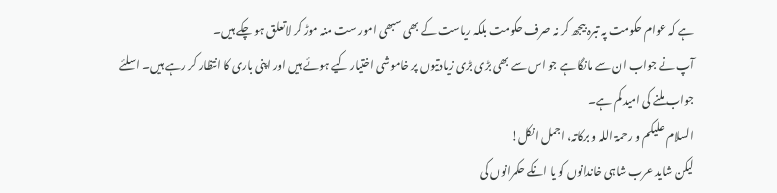ہے کہ عوام حکومت پہ تبرہ بیجھ کر نہ صرف حکومت بلکہ ریاست کے بھی سبھی امور ست منہ موڑ کر لاتعلق ہو چکے ہیں۔
آپ نے جواب ان سے مانگا ہے جو اس سے بھی بڑی بڑی زیادتیوں پر خاموشی اختیار کیے ہوئے ہیں اور اپنی باری کا انتظار کر رہے ہیں۔ اسلئے جواب ملنے کی امید کم ہے۔
السلام علیکم و رحمۃ اللہ و برکاتہ، اجمل انکل!
لیکن شاید عرب شاہی خاندانوں کو یا انکے حکمرانوں کی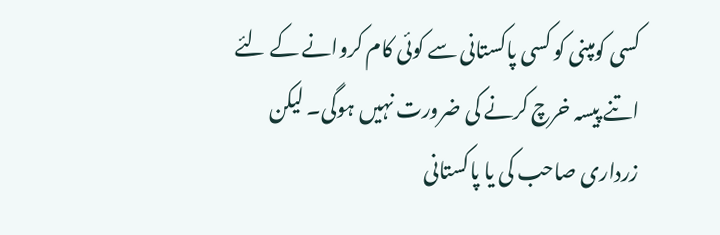کسی کومپنی کو کسی پاکستانی سے کوئی کام کروانے کے لئے اتنے پیسہ خرچ کرنے کی ضرورت نہیں ہوگی۔ لیکن زرداری صاحب کی یا پاکستانی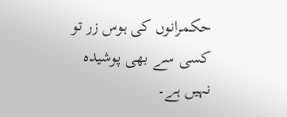حکمرانوں کی ہوس زر تو کسی سے بھی پوشیدہ نہیں ہے۔